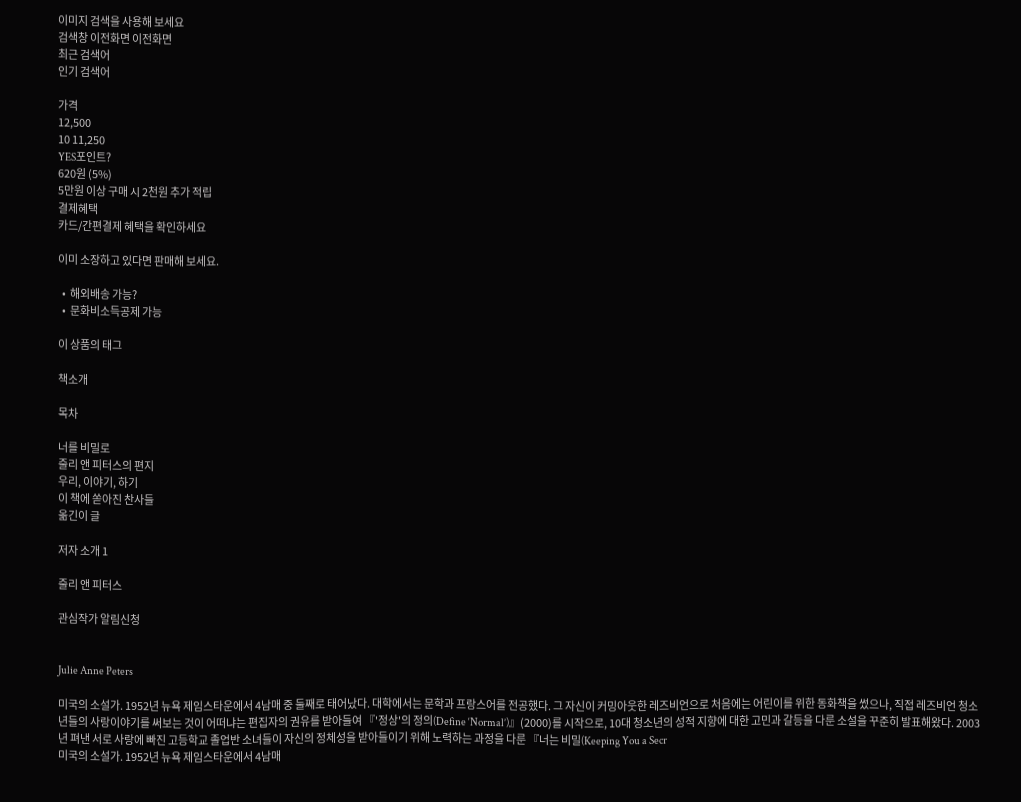이미지 검색을 사용해 보세요
검색창 이전화면 이전화면
최근 검색어
인기 검색어

가격
12,500
10 11,250
YES포인트?
620원 (5%)
5만원 이상 구매 시 2천원 추가 적립
결제혜택
카드/간편결제 혜택을 확인하세요

이미 소장하고 있다면 판매해 보세요.

  •  해외배송 가능?
  •  문화비소득공제 가능

이 상품의 태그

책소개

목차

너를 비밀로
줄리 앤 피터스의 편지
우리, 이야기, 하기
이 책에 쏟아진 찬사들
옮긴이 글

저자 소개 1

줄리 앤 피터스

관심작가 알림신청


Julie Anne Peters

미국의 소설가. 1952년 뉴욕 제임스타운에서 4남매 중 둘째로 태어났다. 대학에서는 문학과 프랑스어를 전공했다. 그 자신이 커밍아웃한 레즈비언으로 처음에는 어린이를 위한 동화책을 썼으나, 직접 레즈비언 청소년들의 사랑이야기를 써보는 것이 어떠냐는 편집자의 권유를 받아들여 『'정상'의 정의(Define ‘Normal’)』(2000)를 시작으로, 10대 청소년의 성적 지향에 대한 고민과 갈등을 다룬 소설을 꾸준히 발표해왔다. 2003년 펴낸 서로 사랑에 빠진 고등학교 졸업반 소녀들이 자신의 정체성을 받아들이기 위해 노력하는 과정을 다룬 『너는 비밀(Keeping You a Secr
미국의 소설가. 1952년 뉴욕 제임스타운에서 4남매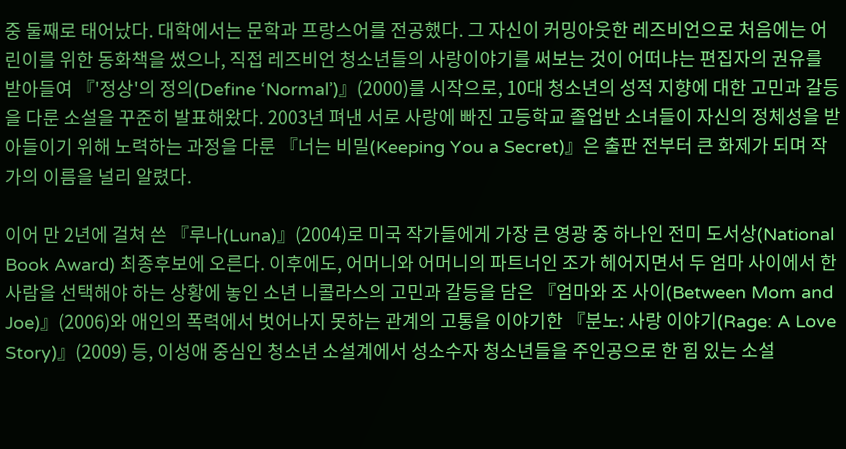중 둘째로 태어났다. 대학에서는 문학과 프랑스어를 전공했다. 그 자신이 커밍아웃한 레즈비언으로 처음에는 어린이를 위한 동화책을 썼으나, 직접 레즈비언 청소년들의 사랑이야기를 써보는 것이 어떠냐는 편집자의 권유를 받아들여 『'정상'의 정의(Define ‘Normal’)』(2000)를 시작으로, 10대 청소년의 성적 지향에 대한 고민과 갈등을 다룬 소설을 꾸준히 발표해왔다. 2003년 펴낸 서로 사랑에 빠진 고등학교 졸업반 소녀들이 자신의 정체성을 받아들이기 위해 노력하는 과정을 다룬 『너는 비밀(Keeping You a Secret)』은 출판 전부터 큰 화제가 되며 작가의 이름을 널리 알렸다.

이어 만 2년에 걸쳐 쓴 『루나(Luna)』(2004)로 미국 작가들에게 가장 큰 영광 중 하나인 전미 도서상(National Book Award) 최종후보에 오른다. 이후에도, 어머니와 어머니의 파트너인 조가 헤어지면서 두 엄마 사이에서 한 사람을 선택해야 하는 상황에 놓인 소년 니콜라스의 고민과 갈등을 담은 『엄마와 조 사이(Between Mom and Joe)』(2006)와 애인의 폭력에서 벗어나지 못하는 관계의 고통을 이야기한 『분노: 사랑 이야기(Rage: A Love Story)』(2009) 등, 이성애 중심인 청소년 소설계에서 성소수자 청소년들을 주인공으로 한 힘 있는 소설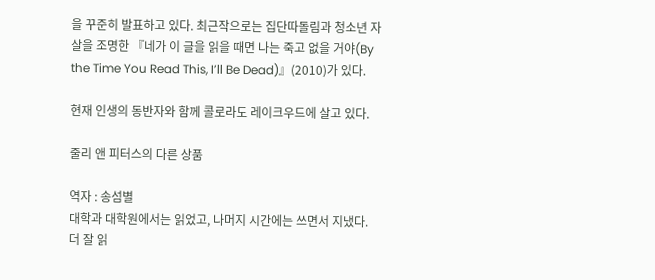을 꾸준히 발표하고 있다. 최근작으로는 집단따돌림과 청소년 자살을 조명한 『네가 이 글을 읽을 때면 나는 죽고 없을 거야(By the Time You Read This, I’ll Be Dead)』(2010)가 있다.

현재 인생의 동반자와 함께 콜로라도 레이크우드에 살고 있다.

줄리 앤 피터스의 다른 상품

역자 : 송섬별
대학과 대학원에서는 읽었고, 나머지 시간에는 쓰면서 지냈다. 더 잘 읽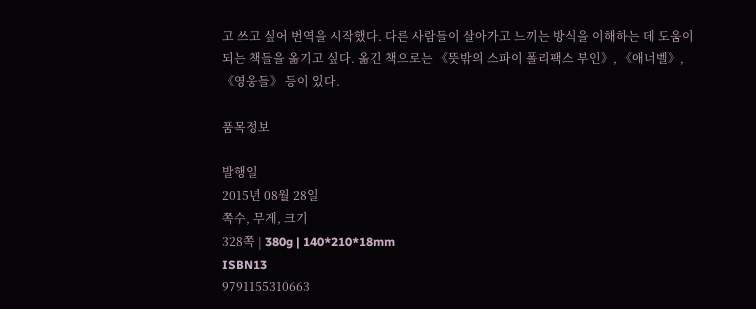고 쓰고 싶어 번역을 시작했다. 다른 사람들이 살아가고 느끼는 방식을 이해하는 데 도움이 되는 책들을 옮기고 싶다. 옮긴 책으로는 《뜻밖의 스파이 폴리팩스 부인》, 《애너벨》, 《영웅들》 등이 있다.

품목정보

발행일
2015년 08월 28일
쪽수, 무게, 크기
328쪽 | 380g | 140*210*18mm
ISBN13
9791155310663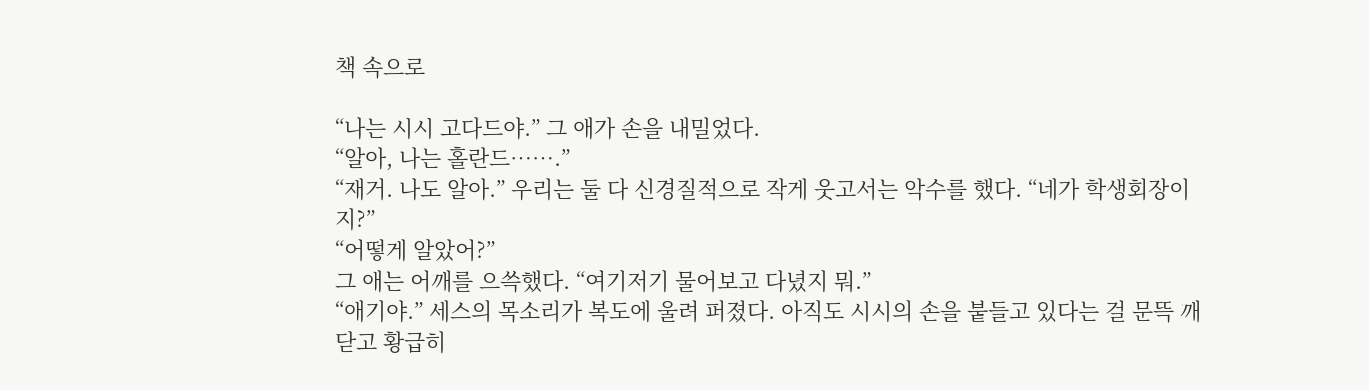책 속으로

“나는 시시 고다드야.” 그 애가 손을 내밀었다.
“알아, 나는 홀란드…….”
“재거. 나도 알아.” 우리는 둘 다 신경질적으로 작게 웃고서는 악수를 했다. “네가 학생회장이지?”
“어떻게 알았어?”
그 애는 어깨를 으쓱했다. “여기저기 물어보고 다녔지 뭐.”
“애기야.” 세스의 목소리가 복도에 울려 퍼졌다. 아직도 시시의 손을 붙들고 있다는 걸 문뜩 깨닫고 황급히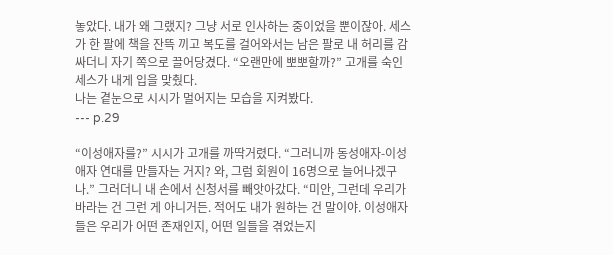놓았다. 내가 왜 그랬지? 그냥 서로 인사하는 중이었을 뿐이잖아. 세스가 한 팔에 책을 잔뜩 끼고 복도를 걸어와서는 남은 팔로 내 허리를 감싸더니 자기 쪽으로 끌어당겼다. “오랜만에 뽀뽀할까?” 고개를 숙인 세스가 내게 입을 맞췄다.
나는 곁눈으로 시시가 멀어지는 모습을 지켜봤다.
--- p.29

“이성애자를?” 시시가 고개를 까딱거렸다. “그러니까 동성애자-이성애자 연대를 만들자는 거지? 와, 그럼 회원이 16명으로 늘어나겠구나.” 그러더니 내 손에서 신청서를 빼앗아갔다. “미안, 그런데 우리가 바라는 건 그런 게 아니거든. 적어도 내가 원하는 건 말이야. 이성애자들은 우리가 어떤 존재인지, 어떤 일들을 겪었는지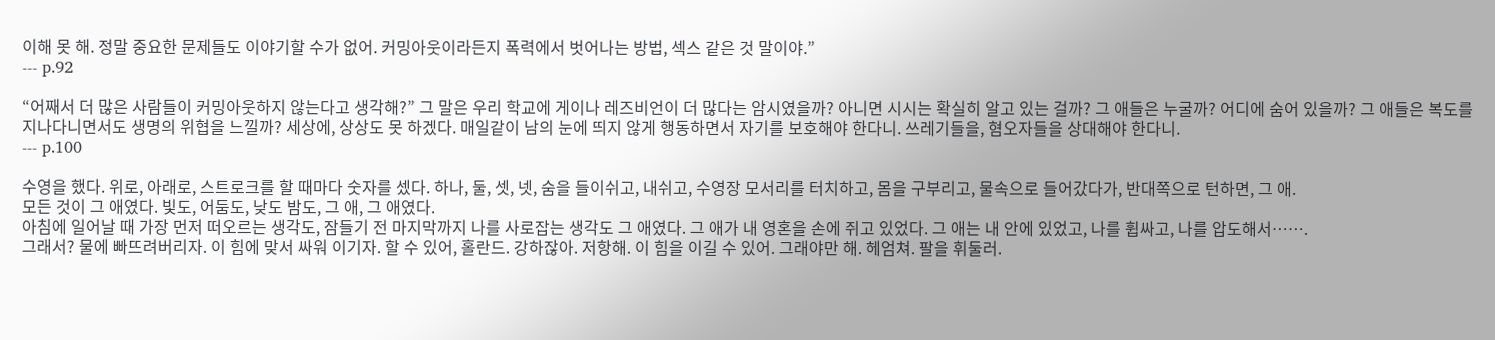이해 못 해. 정말 중요한 문제들도 이야기할 수가 없어. 커밍아웃이라든지 폭력에서 벗어나는 방법, 섹스 같은 것 말이야.”
--- p.92

“어째서 더 많은 사람들이 커밍아웃하지 않는다고 생각해?” 그 말은 우리 학교에 게이나 레즈비언이 더 많다는 암시였을까? 아니면 시시는 확실히 알고 있는 걸까? 그 애들은 누굴까? 어디에 숨어 있을까? 그 애들은 복도를 지나다니면서도 생명의 위협을 느낄까? 세상에, 상상도 못 하겠다. 매일같이 남의 눈에 띄지 않게 행동하면서 자기를 보호해야 한다니. 쓰레기들을, 혐오자들을 상대해야 한다니.
--- p.100

수영을 했다. 위로, 아래로, 스트로크를 할 때마다 숫자를 셌다. 하나, 둘, 셋, 넷, 숨을 들이쉬고, 내쉬고, 수영장 모서리를 터치하고, 몸을 구부리고, 물속으로 들어갔다가, 반대쪽으로 턴하면, 그 애.
모든 것이 그 애였다. 빛도, 어둠도, 낮도 밤도, 그 애, 그 애였다.
아침에 일어날 때 가장 먼저 떠오르는 생각도, 잠들기 전 마지막까지 나를 사로잡는 생각도 그 애였다. 그 애가 내 영혼을 손에 쥐고 있었다. 그 애는 내 안에 있었고, 나를 휩싸고, 나를 압도해서…….
그래서? 물에 빠뜨려버리자. 이 힘에 맞서 싸워 이기자. 할 수 있어, 홀란드. 강하잖아. 저항해. 이 힘을 이길 수 있어. 그래야만 해. 헤엄쳐. 팔을 휘둘러.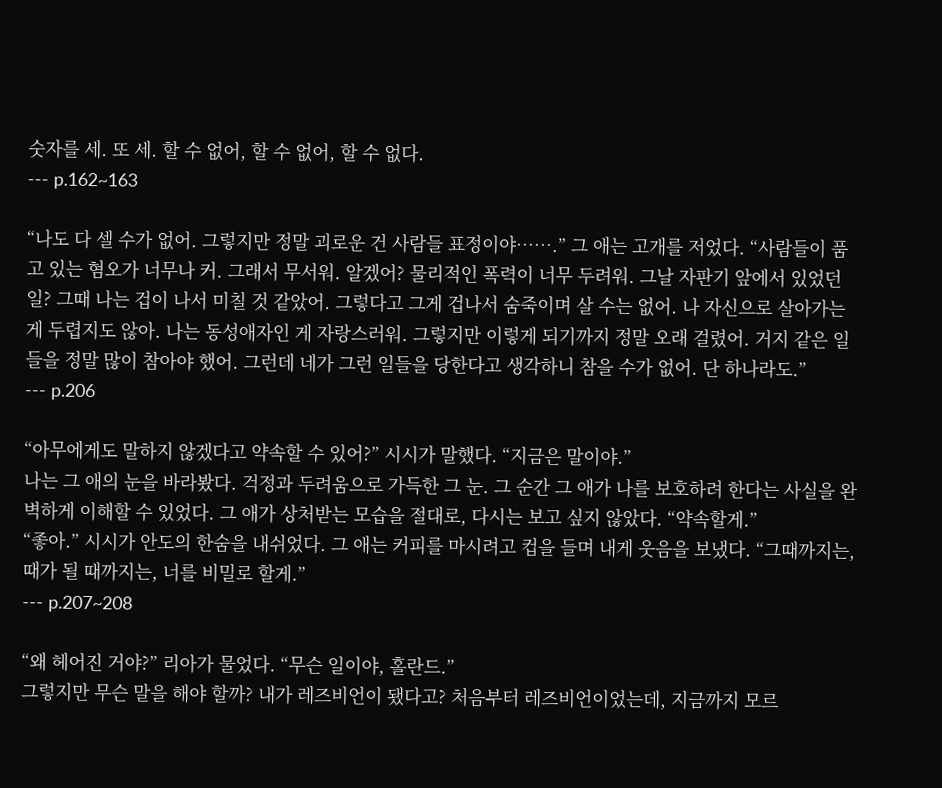숫자를 세. 또 세. 할 수 없어, 할 수 없어, 할 수 없다.
--- p.162~163

“나도 다 셀 수가 없어. 그렇지만 정말 괴로운 건 사람들 표정이야…….” 그 애는 고개를 저었다. “사람들이 품고 있는 혐오가 너무나 커. 그래서 무서워. 알겠어? 물리적인 폭력이 너무 두려워. 그날 자판기 앞에서 있었던 일? 그때 나는 겁이 나서 미칠 것 같았어. 그렇다고 그게 겁나서 숨죽이며 살 수는 없어. 나 자신으로 살아가는 게 두렵지도 않아. 나는 동성애자인 게 자랑스러워. 그렇지만 이렇게 되기까지 정말 오래 걸렸어. 거지 같은 일들을 정말 많이 참아야 했어. 그런데 네가 그런 일들을 당한다고 생각하니 참을 수가 없어. 단 하나라도.”
--- p.206

“아무에게도 말하지 않겠다고 약속할 수 있어?” 시시가 말했다. “지금은 말이야.”
나는 그 애의 눈을 바라봤다. 걱정과 두려움으로 가득한 그 눈. 그 순간 그 애가 나를 보호하려 한다는 사실을 완벽하게 이해할 수 있었다. 그 애가 상처받는 모습을 절대로, 다시는 보고 싶지 않았다. “약속할게.”
“좋아.” 시시가 안도의 한숨을 내쉬었다. 그 애는 커피를 마시려고 컵을 들며 내게 웃음을 보냈다. “그때까지는, 때가 될 때까지는, 너를 비밀로 할게.”
--- p.207~208

“왜 헤어진 거야?” 리아가 물었다. “무슨 일이야, 홀란드.”
그렇지만 무슨 말을 해야 할까? 내가 레즈비언이 됐다고? 처음부터 레즈비언이었는데, 지금까지 모르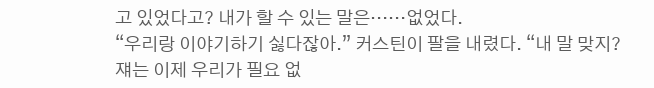고 있었다고? 내가 할 수 있는 말은……없었다.
“우리랑 이야기하기 싫다잖아.” 커스틴이 팔을 내렸다. “내 말 맞지? 쟤는 이제 우리가 필요 없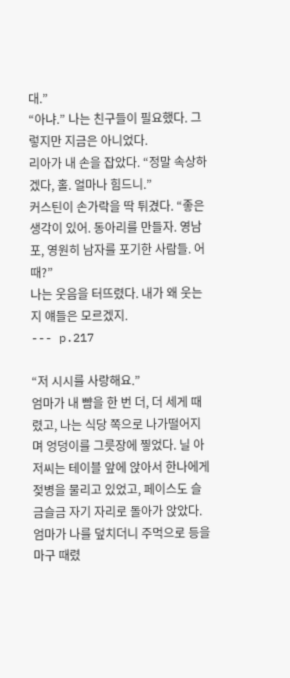대.”
“아냐.” 나는 친구들이 필요했다. 그렇지만 지금은 아니었다.
리아가 내 손을 잡았다. “정말 속상하겠다, 홀. 얼마나 힘드니.”
커스틴이 손가락을 딱 튀겼다. “좋은 생각이 있어. 동아리를 만들자. 영남포, 영원히 남자를 포기한 사람들. 어때?”
나는 웃음을 터뜨렸다. 내가 왜 웃는지 얘들은 모르겠지.
--- p.217

“저 시시를 사랑해요.”
엄마가 내 뺨을 한 번 더, 더 세게 때렸고, 나는 식당 쪽으로 나가떨어지며 엉덩이를 그릇장에 찧었다. 닐 아저씨는 테이블 앞에 앉아서 한나에게 젖병을 물리고 있었고, 페이스도 슬금슬금 자기 자리로 돌아가 앉았다. 엄마가 나를 덮치더니 주먹으로 등을 마구 때렸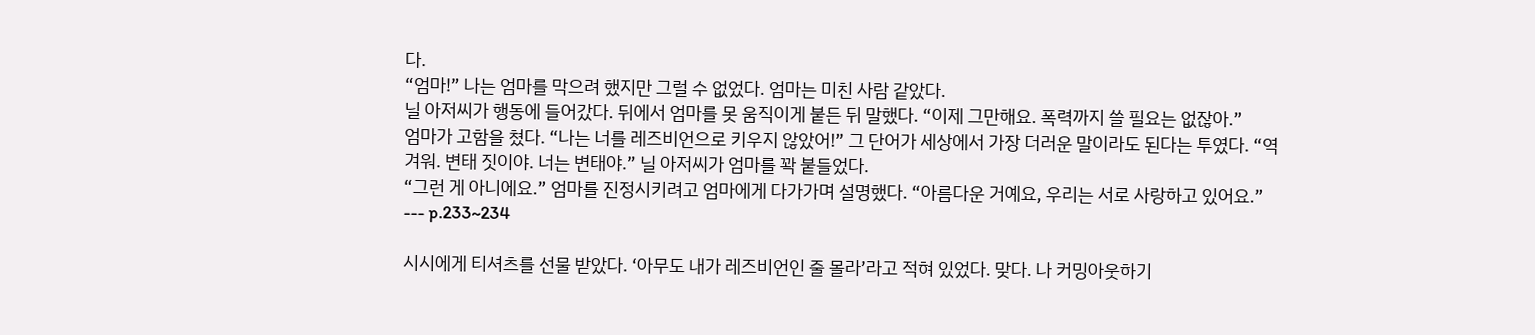다.
“엄마!” 나는 엄마를 막으려 했지만 그럴 수 없었다. 엄마는 미친 사람 같았다.
닐 아저씨가 행동에 들어갔다. 뒤에서 엄마를 못 움직이게 붙든 뒤 말했다. “이제 그만해요. 폭력까지 쓸 필요는 없잖아.”
엄마가 고함을 쳤다. “나는 너를 레즈비언으로 키우지 않았어!” 그 단어가 세상에서 가장 더러운 말이라도 된다는 투였다. “역겨워. 변태 짓이야. 너는 변태야.” 닐 아저씨가 엄마를 꽉 붙들었다.
“그런 게 아니에요.” 엄마를 진정시키려고 엄마에게 다가가며 설명했다. “아름다운 거예요, 우리는 서로 사랑하고 있어요.”
--- p.233~234

시시에게 티셔츠를 선물 받았다. ‘아무도 내가 레즈비언인 줄 몰라’라고 적혀 있었다. 맞다. 나 커밍아웃하기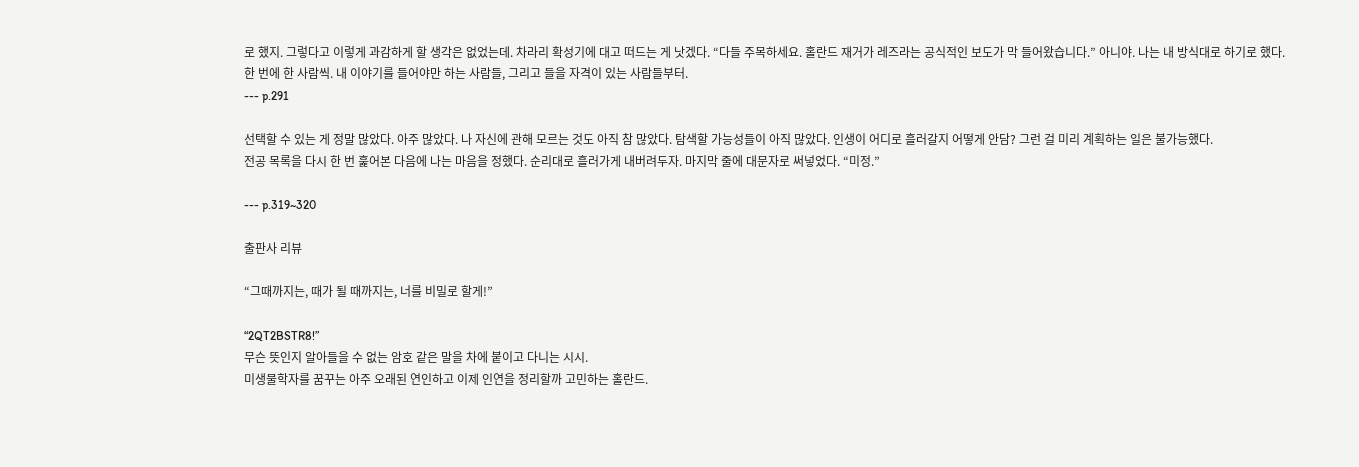로 했지. 그렇다고 이렇게 과감하게 할 생각은 없었는데. 차라리 확성기에 대고 떠드는 게 낫겠다. “다들 주목하세요. 홀란드 재거가 레즈라는 공식적인 보도가 막 들어왔습니다.” 아니야. 나는 내 방식대로 하기로 했다. 한 번에 한 사람씩. 내 이야기를 들어야만 하는 사람들, 그리고 들을 자격이 있는 사람들부터.
--- p.291

선택할 수 있는 게 정말 많았다. 아주 많았다. 나 자신에 관해 모르는 것도 아직 참 많았다. 탐색할 가능성들이 아직 많았다. 인생이 어디로 흘러갈지 어떻게 안담? 그런 걸 미리 계획하는 일은 불가능했다.
전공 목록을 다시 한 번 훑어본 다음에 나는 마음을 정했다. 순리대로 흘러가게 내버려두자. 마지막 줄에 대문자로 써넣었다. “미정.”

--- p.319~320

출판사 리뷰

“그때까지는, 때가 될 때까지는, 너를 비밀로 할게!”

“2QT2BSTR8!”
무슨 뜻인지 알아들을 수 없는 암호 같은 말을 차에 붙이고 다니는 시시.
미생물학자를 꿈꾸는 아주 오래된 연인하고 이제 인연을 정리할까 고민하는 홀란드.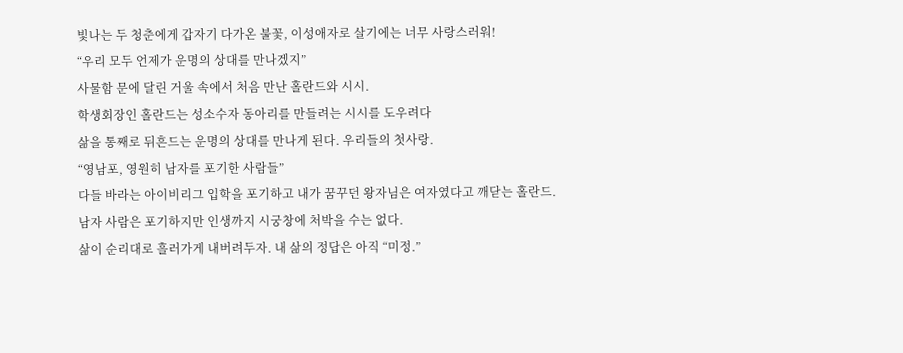빛나는 두 청춘에게 갑자기 다가온 불꽃, 이성애자로 살기에는 너무 사랑스러워!
“우리 모두 언제가 운명의 상대를 만나겠지”
사물함 문에 달린 거울 속에서 처음 만난 홀란드와 시시.
학생회장인 홀란드는 성소수자 동아리를 만들려는 시시를 도우려다
삶을 통째로 뒤흔드는 운명의 상대를 만나게 된다. 우리들의 첫사랑.
“영남포, 영원히 남자를 포기한 사람들”
다들 바라는 아이비리그 입학을 포기하고 내가 꿈꾸던 왕자님은 여자였다고 깨닫는 홀란드.
남자 사람은 포기하지만 인생까지 시궁창에 처박을 수는 없다.
삶이 순리대로 흘러가게 내버려두자. 내 삶의 정답은 아직 “미정.”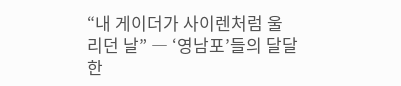“내 게이더가 사이렌처럼 울리던 날” ― ‘영남포’들의 달달한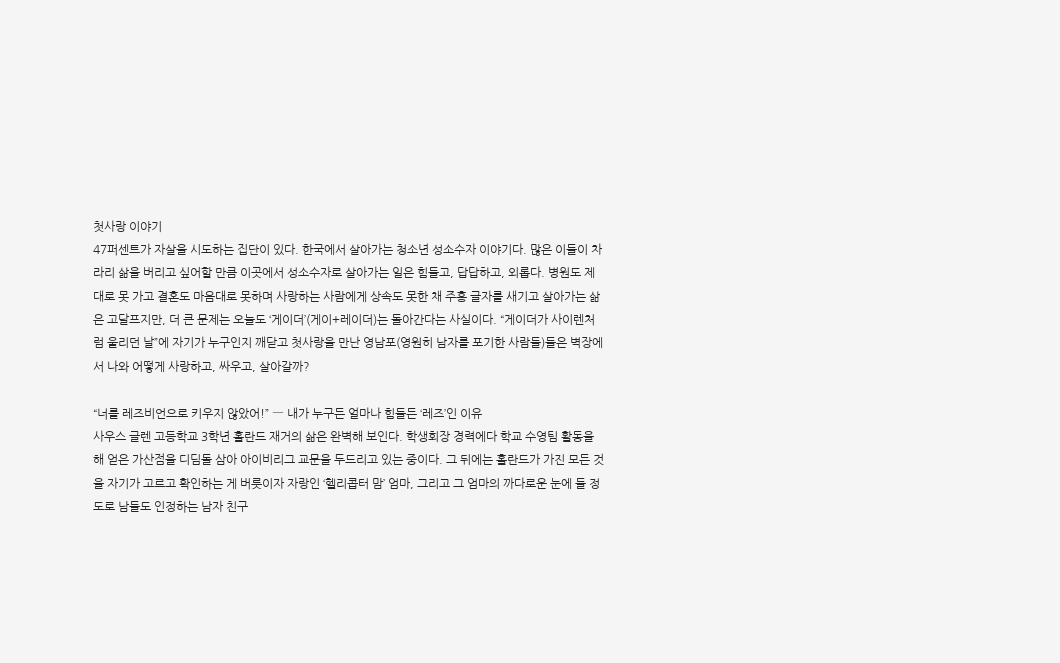첫사랑 이야기
47퍼센트가 자살을 시도하는 집단이 있다. 한국에서 살아가는 청소년 성소수자 이야기다. 많은 이들이 차라리 삶을 버리고 싶어할 만큼 이곳에서 성소수자로 살아가는 일은 힘들고, 답답하고, 외롭다. 병원도 제대로 못 가고 결혼도 마음대로 못하며 사랑하는 사람에게 상속도 못한 채 주홍 글자를 새기고 살아가는 삶은 고달프지만, 더 큰 문제는 오늘도 ‘게이더’(게이+레이더)는 돌아간다는 사실이다. “게이더가 사이렌처럼 울리던 날”에 자기가 누구인지 깨닫고 첫사랑을 만난 영남포(영원히 남자를 포기한 사람들)들은 벽장에서 나와 어떻게 사랑하고, 싸우고, 살아갈까?

“너를 레즈비언으로 키우지 않았어!” ― 내가 누구든 얼마나 힘들든 ‘레즈’인 이유
사우스 글렌 고등학교 3학년 홀란드 재거의 삶은 완벽해 보인다. 학생회장 경력에다 학교 수영팀 활동을 해 얻은 가산점을 디딤돌 삼아 아이비리그 교문을 두드리고 있는 중이다. 그 뒤에는 홀란드가 가진 모든 것을 자기가 고르고 확인하는 게 버릇이자 자랑인 ‘헬리콥터 맘’ 엄마, 그리고 그 엄마의 까다로운 눈에 들 정도로 남들도 인정하는 남자 친구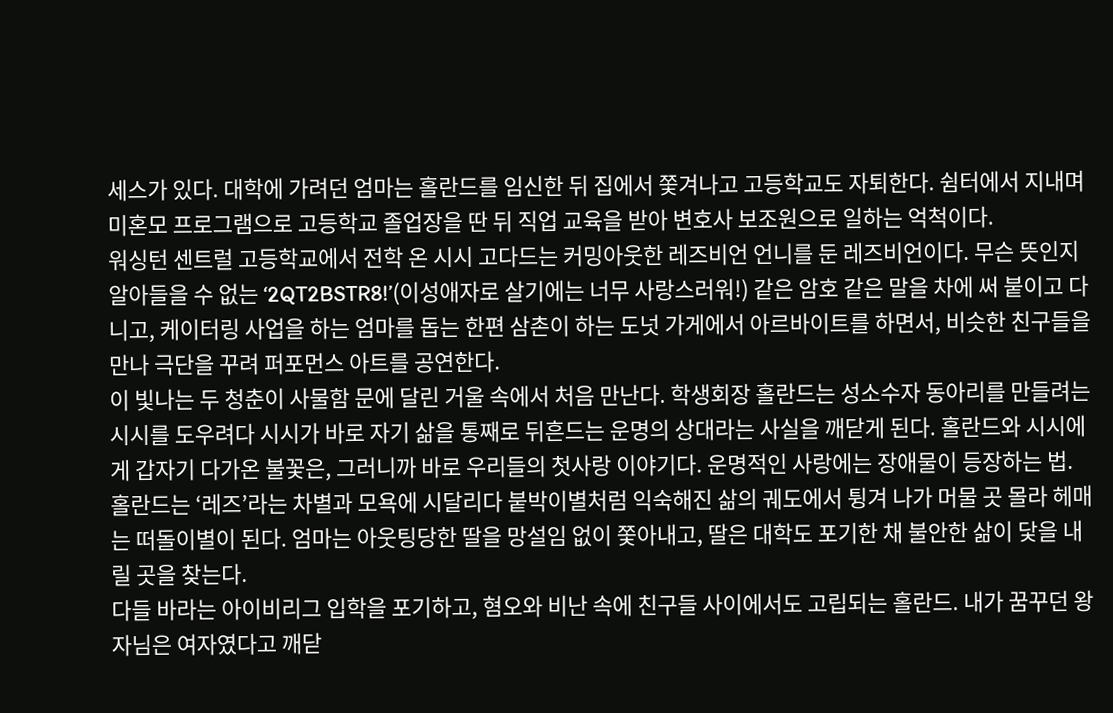세스가 있다. 대학에 가려던 엄마는 홀란드를 임신한 뒤 집에서 쫓겨나고 고등학교도 자퇴한다. 쉼터에서 지내며 미혼모 프로그램으로 고등학교 졸업장을 딴 뒤 직업 교육을 받아 변호사 보조원으로 일하는 억척이다.
워싱턴 센트럴 고등학교에서 전학 온 시시 고다드는 커밍아웃한 레즈비언 언니를 둔 레즈비언이다. 무슨 뜻인지 알아들을 수 없는 ‘2QT2BSTR8!’(이성애자로 살기에는 너무 사랑스러워!) 같은 암호 같은 말을 차에 써 붙이고 다니고, 케이터링 사업을 하는 엄마를 돕는 한편 삼촌이 하는 도넛 가게에서 아르바이트를 하면서, 비슷한 친구들을 만나 극단을 꾸려 퍼포먼스 아트를 공연한다.
이 빛나는 두 청춘이 사물함 문에 달린 거울 속에서 처음 만난다. 학생회장 홀란드는 성소수자 동아리를 만들려는 시시를 도우려다 시시가 바로 자기 삶을 통째로 뒤흔드는 운명의 상대라는 사실을 깨닫게 된다. 홀란드와 시시에게 갑자기 다가온 불꽃은, 그러니까 바로 우리들의 첫사랑 이야기다. 운명적인 사랑에는 장애물이 등장하는 법. 홀란드는 ‘레즈’라는 차별과 모욕에 시달리다 붙박이별처럼 익숙해진 삶의 궤도에서 튕겨 나가 머물 곳 몰라 헤매는 떠돌이별이 된다. 엄마는 아웃팅당한 딸을 망설임 없이 쫓아내고, 딸은 대학도 포기한 채 불안한 삶이 닻을 내릴 곳을 찾는다.
다들 바라는 아이비리그 입학을 포기하고, 혐오와 비난 속에 친구들 사이에서도 고립되는 홀란드. 내가 꿈꾸던 왕자님은 여자였다고 깨닫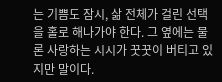는 기쁨도 잠시, 삶 전체가 걸린 선택을 홀로 해나가야 한다. 그 옆에는 물론 사랑하는 시시가 꿋꿋이 버티고 있지만 말이다.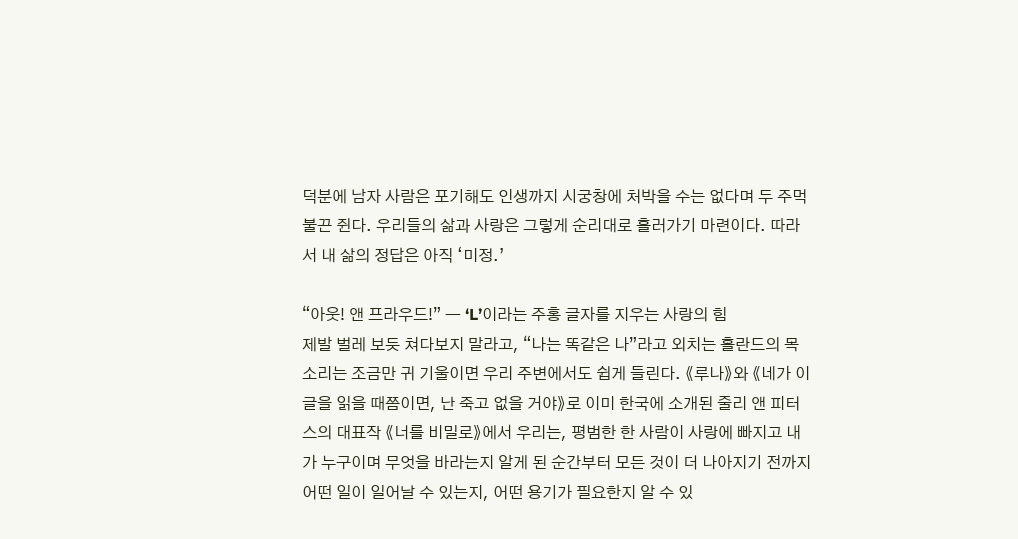덕분에 남자 사람은 포기해도 인생까지 시궁창에 처박을 수는 없다며 두 주먹 불끈 쥔다. 우리들의 삶과 사랑은 그렇게 순리대로 흘러가기 마련이다. 따라서 내 삶의 정답은 아직 ‘미정.’

“아웃! 앤 프라우드!” ― ‘L’이라는 주홍 글자를 지우는 사랑의 힘
제발 벌레 보듯 쳐다보지 말라고, “나는 똑같은 나”라고 외치는 홀란드의 목소리는 조금만 귀 기울이면 우리 주변에서도 쉽게 들린다. 《루나》와 《네가 이 글을 읽을 때쯤이면, 난 죽고 없을 거야》로 이미 한국에 소개된 줄리 앤 피터스의 대표작 《너를 비밀로》에서 우리는, 평범한 한 사람이 사랑에 빠지고 내가 누구이며 무엇을 바라는지 알게 된 순간부터 모든 것이 더 나아지기 전까지 어떤 일이 일어날 수 있는지, 어떤 용기가 필요한지 알 수 있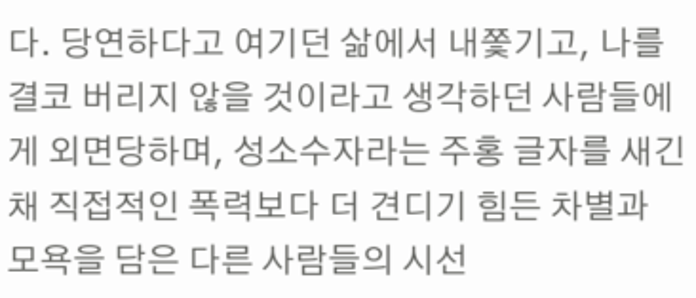다. 당연하다고 여기던 삶에서 내쫓기고, 나를 결코 버리지 않을 것이라고 생각하던 사람들에게 외면당하며, 성소수자라는 주홍 글자를 새긴 채 직접적인 폭력보다 더 견디기 힘든 차별과 모욕을 담은 다른 사람들의 시선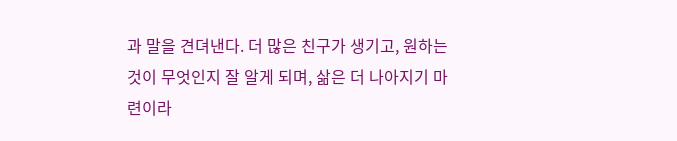과 말을 견뎌낸다. 더 많은 친구가 생기고, 원하는 것이 무엇인지 잘 알게 되며, 삶은 더 나아지기 마련이라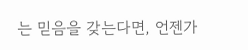는 믿음을 갖는다면, 언젠가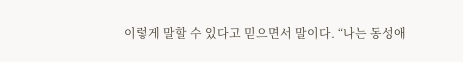이렇게 말할 수 있다고 믿으면서 말이다. “나는 동성애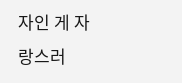자인 게 자랑스러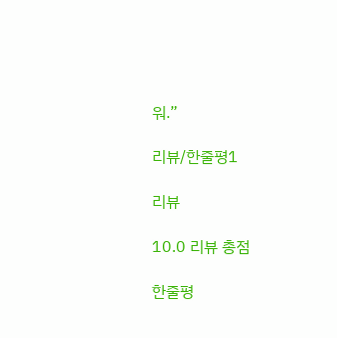워.”

리뷰/한줄평1

리뷰

10.0 리뷰 총점

한줄평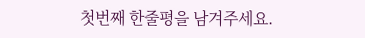첫번째 한줄평을 남겨주세요.